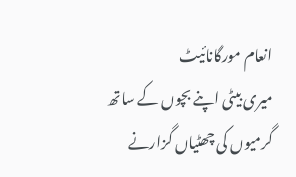انعام مورگانائیٹ
میری بیٹی اپنے بچوں کے ساتھ گرمیوں کی چھٹیاں گزارنے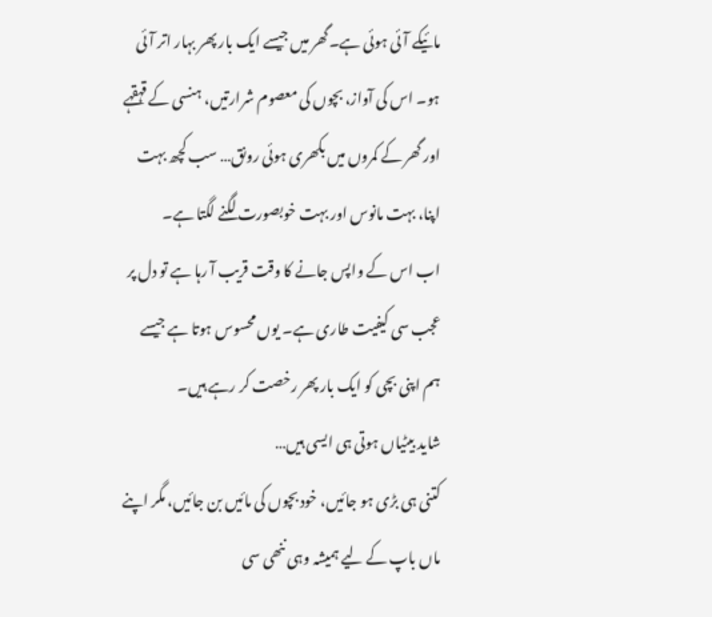مائیکے آئی ہوئی ہے۔گھر میں جیسے ایک بار پھر بہار اتر آئی ہو۔ اس کی آواز، بچوں کی معصوم شرارتیں، ہنسی کے قہقہے اور گھر کے کمروں میں بکھری ہوئی رونق… سب کچھ بہت اپنا، بہت مانوس اور بہت خوبصورت لگنے لگتا ہے۔
اب اس کے واپس جانے کا وقت قریب آ رہا ہے تو دل پر عجب سی کیفیت طاری ہے۔ یوں محسوس ہوتا ہے جیسے ہم اپنی بچی کو ایک بار پھر رخصت کر رہے ہیں۔
شاید بیٹیاں ہوتی ہی ایسی ہیں…
کتنی ہی بڑی ہو جائیں، خود بچوں کی مائیں بن جائیں، مگر اپنے ماں باپ کے لیے ہمیشہ وہی ننھی سی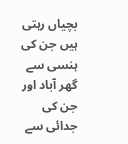بچیاں رہتی ہیں جن کی ہنسی سے گھر آباد اور جن کی جدائی سے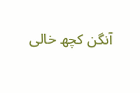آنگن کچھ خالی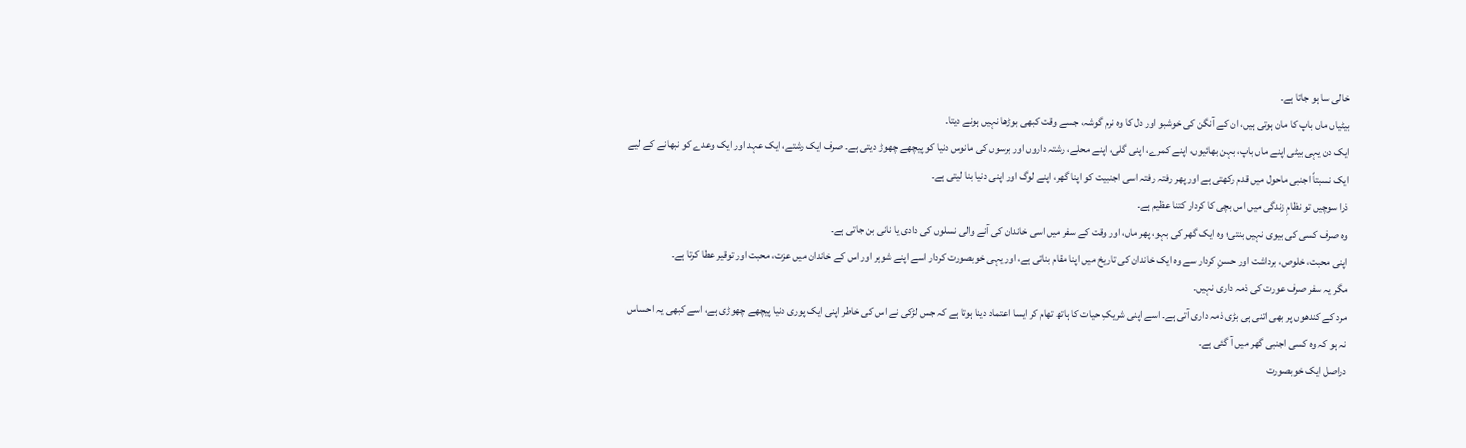خالی سا ہو جاتا ہے۔
بیٹیاں ماں باپ کا مان ہوتی ہیں، ان کے آنگن کی خوشبو اور دل کا وہ نرم گوشہ، جسے وقت کبھی بوڑھا نہیں ہونے دیتا۔
ایک دن یہی بیٹی اپنے ماں باپ، بہن بھائیوں، اپنے کمرے، اپنی گلی، اپنے محلے، رشتہ داروں اور برسوں کی مانوس دنیا کو پیچھے چھوڑ دیتی ہے۔ صرف ایک رشتے، ایک عہد اور ایک وعدے کو نبھانے کے لیے ایک نسبتاً اجنبی ماحول میں قدم رکھتی ہے اور پھر رفتہ رفتہ اسی اجنبیت کو اپنا گھر، اپنے لوگ اور اپنی دنیا بنا لیتی ہے۔
ذرا سوچیں تو نظامِ زندگی میں اس بچی کا کردار کتنا عظیم ہے۔
وہ صرف کسی کی بیوی نہیں بنتی؛ وہ ایک گھر کی بہو، پھر ماں، اور وقت کے سفر میں اسی خاندان کی آنے والی نسلوں کی دادی یا نانی بن جاتی ہے۔
اپنی محبت، خلوص، برداشت اور حسنِ کردار سے وہ ایک خاندان کی تاریخ میں اپنا مقام بناتی ہے، اور یہی خوبصورت کردار اسے اپنے شوہر اور اس کے خاندان میں عزت، محبت اور توقیر عطا کرتا ہے۔
مگر یہ سفر صرف عورت کی ذمہ داری نہیں۔
مرد کے کندھوں پر بھی اتنی ہی بڑی ذمہ داری آتی ہے۔ اسے اپنی شریکِ حیات کا ہاتھ تھام کر ایسا اعتماد دینا ہوتا ہے کہ جس لڑکی نے اس کی خاطر اپنی ایک پوری دنیا پیچھے چھوڑی ہے، اسے کبھی یہ احساس نہ ہو کہ وہ کسی اجنبی گھر میں آ گئی ہے۔
دراصل ایک خوبصورت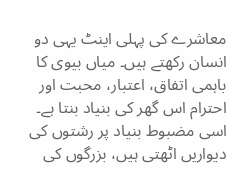معاشرے کی پہلی اینٹ یہی دو انسان رکھتے ہیں۔ میاں بیوی کا باہمی اتفاق، اعتبار، محبت اور احترام اس گھر کی بنیاد بنتا ہے۔ اسی مضبوط بنیاد پر رشتوں کی دیواریں اٹھتی ہیں، بزرگوں کی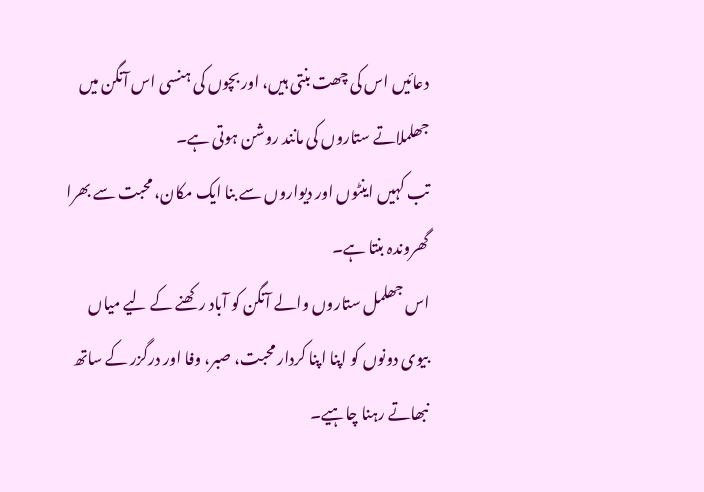دعائیں اس کی چھت بنتی ہیں، اور بچوں کی ہنسی اس آنگن میں جھلملاتے ستاروں کی مانند روشن ہوتی ہے۔
تب کہیں اینٹوں اور دیواروں سے بنا ایک مکان، محبت سے بھرا گھروندہ بنتا ہے۔
اس جھلمل ستاروں والے آنگن کو آباد رکھنے کے لیے میاں بیوی دونوں کو اپنا اپنا کردار محبت، صبر، وفا اور درگزر کے ساتھ نبھاتے رہنا چاہیے۔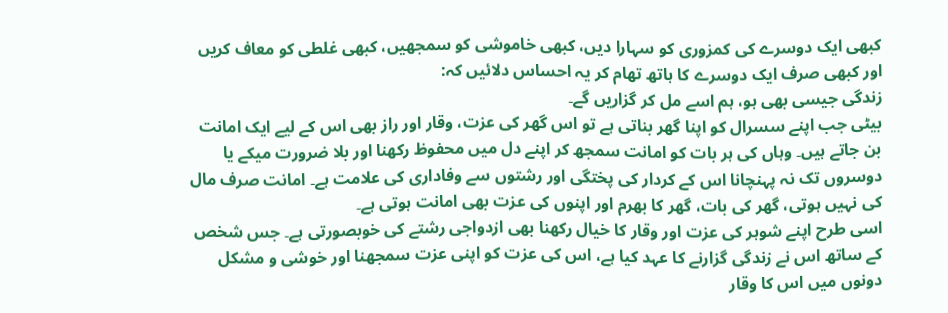کبھی ایک دوسرے کی کمزوری کو سہارا دیں، کبھی خاموشی کو سمجھیں، کبھی غلطی کو معاف کریں اور کبھی صرف ایک دوسرے کا ہاتھ تھام کر یہ احساس دلائیں کہ:
زندگی جیسی بھی ہو، ہم اسے مل کر گزاریں گے۔
بیٹی جب اپنے سسرال کو اپنا گھر بناتی ہے تو اس گھر کی عزت، وقار اور راز بھی اس کے لیے ایک امانت بن جاتے ہیں۔ وہاں کی ہر بات کو امانت سمجھ کر اپنے دل میں محفوظ رکھنا اور بلا ضرورت میکے یا دوسروں تک نہ پہنچانا اس کے کردار کی پختگی اور رشتوں سے وفاداری کی علامت ہے۔ امانت صرف مال کی نہیں ہوتی، گھر کی بات، گھر کا بھرم اور اپنوں کی عزت بھی امانت ہوتی ہے۔
اسی طرح اپنے شوہر کی عزت اور وقار کا خیال رکھنا بھی ازدواجی رشتے کی خوبصورتی ہے۔ جس شخص کے ساتھ اس نے زندگی گزارنے کا عہد کیا ہے، اس کی عزت کو اپنی عزت سمجھنا اور خوشی و مشکل دونوں میں اس کا وقار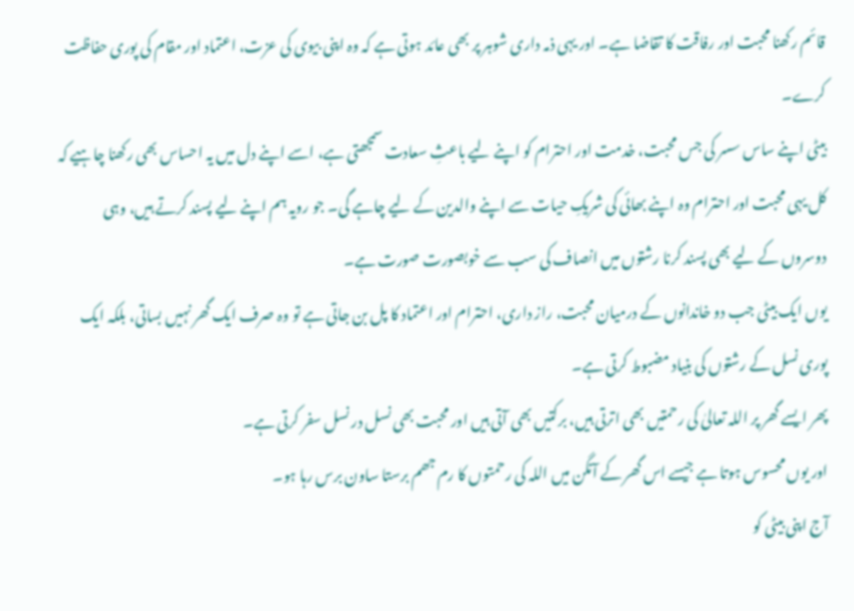قائم رکھنا محبت اور رفاقت کا تقاضا ہے۔ اور یہی ذمہ داری شوہر پر بھی عائد ہوتی ہے کہ وہ اپنی بیوی کی عزت، اعتماد اور مقام کی پوری حفاظت کرے۔
بیٹی اپنے ساس سسر کی جس محبت، خدمت اور احترام کو اپنے لیے باعثِ سعادت سمجھتی ہے، اسے اپنے دل میں یہ احساس بھی رکھنا چاہیے کہ کل یہی محبت اور احترام وہ اپنے بھائی کی شریکِ حیات سے اپنے والدین کے لیے چاہے گی۔ جو رویہ ہم اپنے لیے پسند کرتے ہیں، وہی دوسروں کے لیے بھی پسند کرنا رشتوں میں انصاف کی سب سے خوبصورت صورت ہے۔
یوں ایک بیٹی جب دو خاندانوں کے درمیان محبت، راز داری، احترام اور اعتماد کا پل بن جاتی ہے تو وہ صرف ایک گھر نہیں بساتی، بلکہ ایک پوری نسل کے رشتوں کی بنیاد مضبوط کرتی ہے۔
پھر ایسے گھر پر اللہ تعالیٰ کی رحمتیں بھی اترتی ہیں، برکتیں بھی آتی ہیں اور محبت بھی نسل در نسل سفر کرتی ہے۔
اور یوں محسوس ہوتا ہے جیسے اس گھر کے آنگن میں اللہ کی رحمتوں کا رم جھم برستا ساون برس رہا ہو۔
آج اپنی بیٹی کو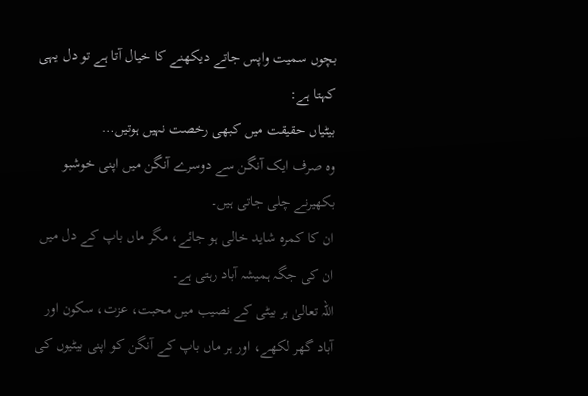بچوں سمیت واپس جاتے دیکھنے کا خیال آتا ہے تو دل یہی کہتا ہے:
بیٹیاں حقیقت میں کبھی رخصت نہیں ہوتیں…
وہ صرف ایک آنگن سے دوسرے آنگن میں اپنی خوشبو بکھیرنے چلی جاتی ہیں۔
ان کا کمرہ شاید خالی ہو جائے، مگر ماں باپ کے دل میں ان کی جگہ ہمیشہ آباد رہتی ہے۔
اللہ تعالیٰ ہر بیٹی کے نصیب میں محبت، عزت، سکون اور آباد گھر لکھے، اور ہر ماں باپ کے آنگن کو اپنی بیٹیوں کی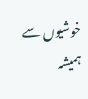خوشیوں سے ہمیشہ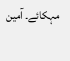مہکائے۔ آمین